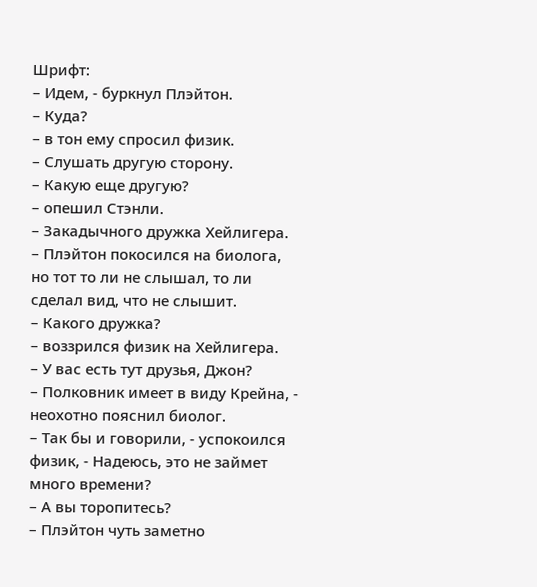Шрифт:
– Идем, - буркнул Плэйтон.
– Куда?
– в тон ему спросил физик.
– Слушать другую сторону.
– Какую еще другую?
– опешил Стэнли.
– Закадычного дружка Хейлигера.
– Плэйтон покосился на биолога, но тот то ли не слышал, то ли сделал вид, что не слышит.
– Какого дружка?
– воззрился физик на Хейлигера.
– У вас есть тут друзья, Джон?
– Полковник имеет в виду Крейна, - неохотно пояснил биолог.
– Так бы и говорили, - успокоился физик, - Надеюсь, это не займет много времени?
– А вы торопитесь?
– Плэйтон чуть заметно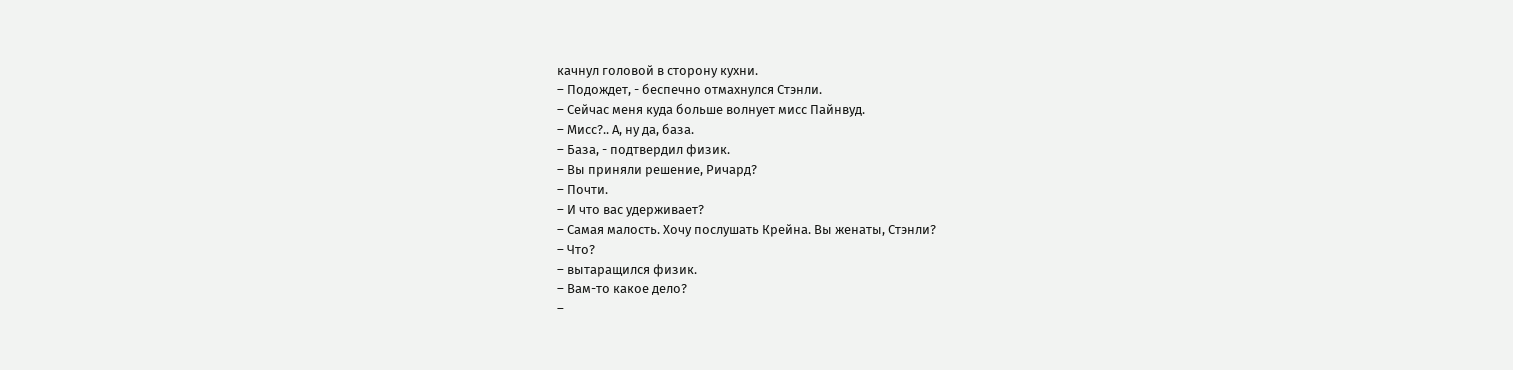качнул головой в сторону кухни.
– Подождет, - беспечно отмахнулся Стэнли.
– Сейчас меня куда больше волнует мисс Пайнвуд.
– Мисс?.. А, ну да, база.
– База, - подтвердил физик.
– Вы приняли решение, Ричард?
– Почти.
– И что вас удерживает?
– Самая малость. Хочу послушать Крейна. Вы женаты, Стэнли?
– Что?
– вытаращился физик.
– Вам-то какое дело?
–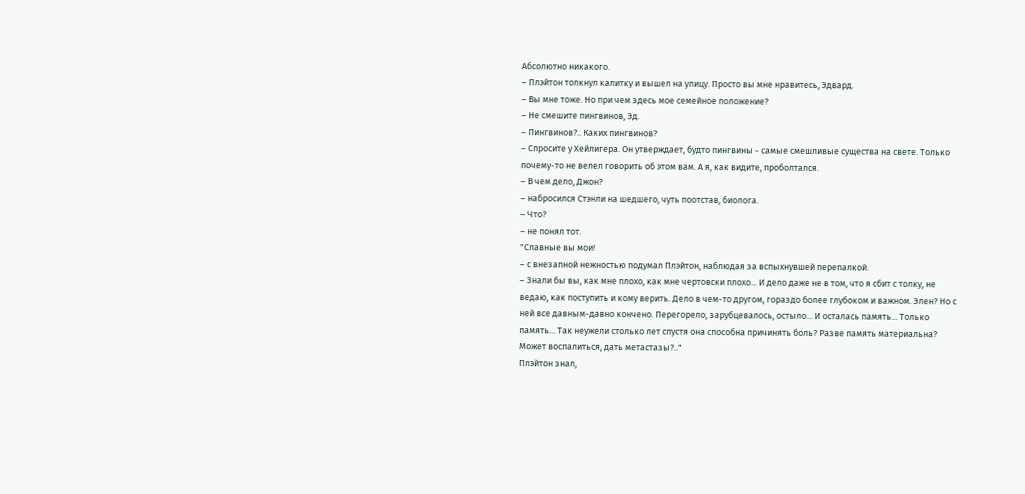Абсолютно никакого.
– Плэйтон толкнул калитку и вышел на улицу. Просто вы мне нравитесь, Эдвард.
– Вы мне тоже. Но при чем здесь мое семейное положение?
– Не смешите пингвинов, Эд.
– Пингвинов?.. Каких пингвинов?
– Спросите у Хейлигера. Он утверждает, будто пингвины - самые смешливые существа на свете. Только почему-то не велел говорить об этом вам. А я, как видите, проболтался.
– В чем дело, Джон?
– набросился Стэнли на шедшего, чуть поотстав, биолога.
– Что?
– не понял тот.
"Славные вы мои!
– с внезапной нежностью подумал Плэйтон, наблюдая за вспыхнувшей перепалкой.
– Знали бы вы, как мне плохо, как мне чертовски плохо... И дело даже не в том, что я сбит с толку, не ведаю, как поступить и кому верить. Дело в чем-то другом, гораздо более глубоком и важном. Элен? Но с ней все давным-давно кончено. Перегорело, зарубцевалось, остыло... И осталась память... Только память... Так неужели столько лет спустя она способна причинять боль? Разве память материальна? Может воспалиться, дать метастазы?.."
Плэйтон знал,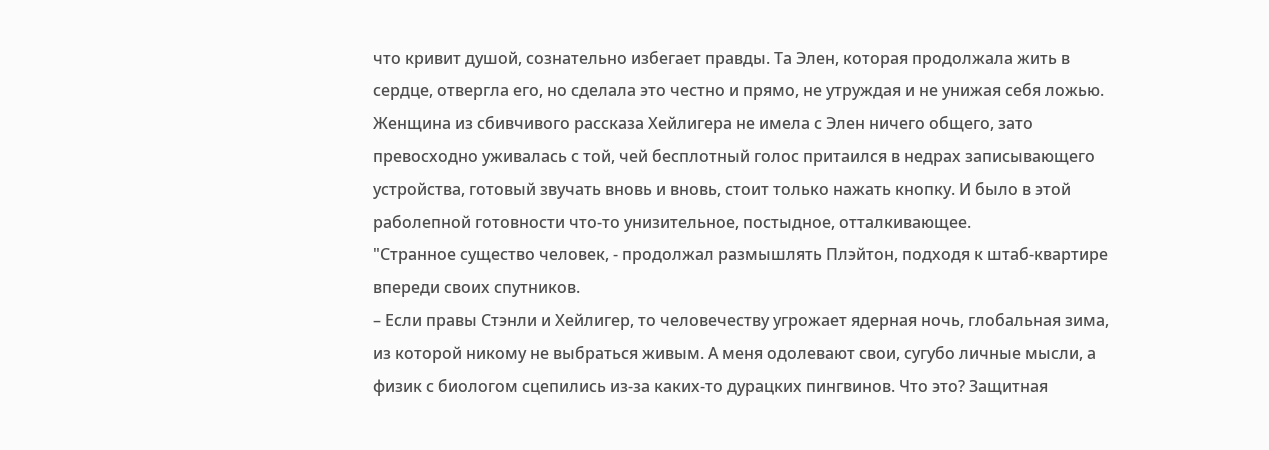что кривит душой, сознательно избегает правды. Та Элен, которая продолжала жить в сердце, отвергла его, но сделала это честно и прямо, не утруждая и не унижая себя ложью.
Женщина из сбивчивого рассказа Хейлигера не имела с Элен ничего общего, зато превосходно уживалась с той, чей бесплотный голос притаился в недрах записывающего устройства, готовый звучать вновь и вновь, стоит только нажать кнопку. И было в этой раболепной готовности что-то унизительное, постыдное, отталкивающее.
"Странное существо человек, - продолжал размышлять Плэйтон, подходя к штаб-квартире впереди своих спутников.
– Если правы Стэнли и Хейлигер, то человечеству угрожает ядерная ночь, глобальная зима, из которой никому не выбраться живым. А меня одолевают свои, сугубо личные мысли, а физик с биологом сцепились из-за каких-то дурацких пингвинов. Что это? Защитная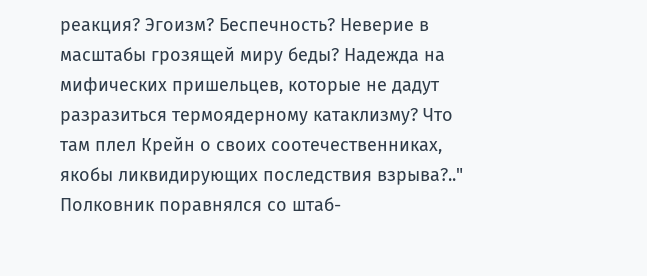реакция? Эгоизм? Беспечность? Неверие в масштабы грозящей миру беды? Надежда на мифических пришельцев, которые не дадут разразиться термоядерному катаклизму? Что там плел Крейн о своих соотечественниках, якобы ликвидирующих последствия взрыва?.."
Полковник поравнялся со штаб-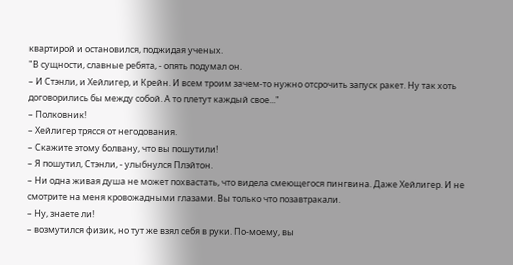квартирой и остановился, поджидая ученых.
"В сущности, славные ребята, - опять подумал он.
– И Стэнли, и Хейлигер, и Крейн. И всем троим зачем-то нужно отсрочить запуск ракет. Ну так хоть договорились бы между собой. А то плетут каждый свое..."
– Полковник!
– Хейлигер трясся от негодования.
– Скажите этому болвану, что вы пошутили!
– Я пошутил, Стэнли, - улыбнулся Плэйтон.
– Ни одна живая душа не может похвастать, что видела смеющегося пингвина. Даже Хейлигер. И не смотрите на меня кровожадными глазами. Вы только что позавтракали.
– Ну, знаете ли!
– возмутился физик, но тут же взял себя в руки. По-моему, вы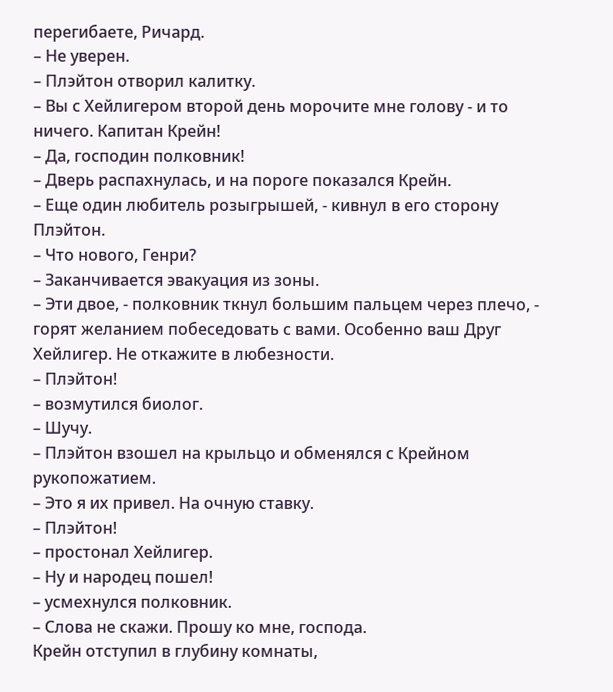перегибаете, Ричард.
– Не уверен.
– Плэйтон отворил калитку.
– Вы с Хейлигером второй день морочите мне голову - и то ничего. Капитан Крейн!
– Да, господин полковник!
– Дверь распахнулась, и на пороге показался Крейн.
– Еще один любитель розыгрышей, - кивнул в его сторону Плэйтон.
– Что нового, Генри?
– Заканчивается эвакуация из зоны.
– Эти двое, - полковник ткнул большим пальцем через плечо, - горят желанием побеседовать с вами. Особенно ваш Друг Хейлигер. Не откажите в любезности.
– Плэйтон!
– возмутился биолог.
– Шучу.
– Плэйтон взошел на крыльцо и обменялся с Крейном рукопожатием.
– Это я их привел. На очную ставку.
– Плэйтон!
– простонал Хейлигер.
– Ну и народец пошел!
– усмехнулся полковник.
– Слова не скажи. Прошу ко мне, господа.
Крейн отступил в глубину комнаты,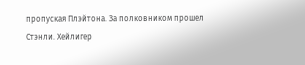пропуская Плэйтона. За полковником прошел Стэнли. Хейлигер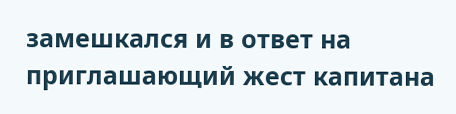замешкался и в ответ на приглашающий жест капитана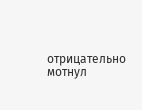отрицательно мотнул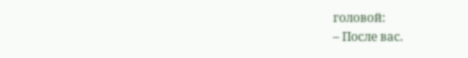головой:
– После вас.